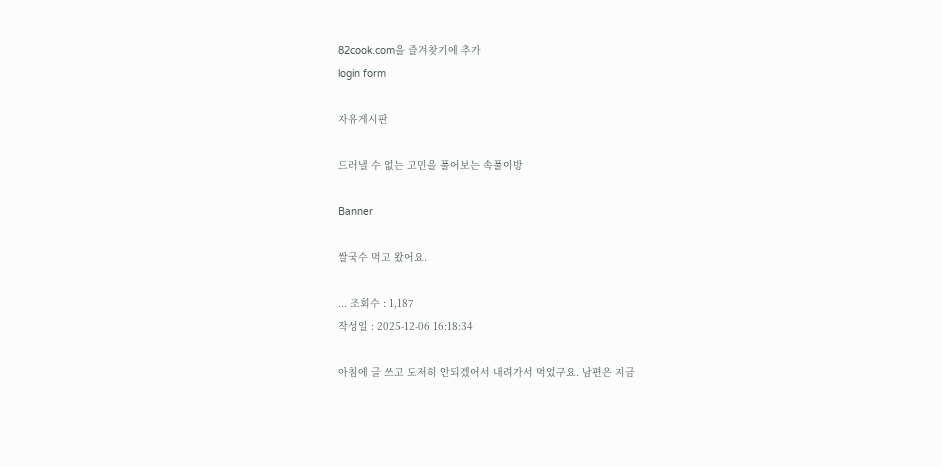82cook.com을 즐겨찾기에 추가
login form

자유게시판

드러낼 수 없는 고민을 풀어보는 속풀이방

Banner

쌀국수 먹고 왔어요.

... 조회수 : 1,187
작성일 : 2025-12-06 16:18:34

아침에 글 쓰고 도저히 안되겠어서 내려가서 먹었구요. 남편은 지금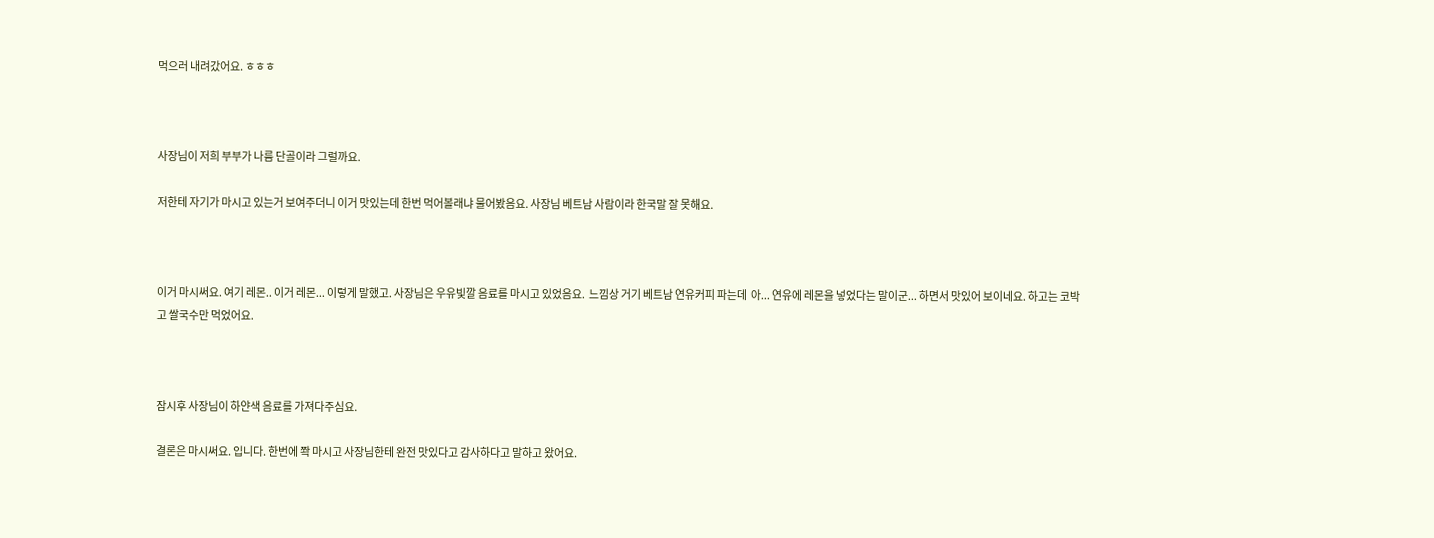먹으러 내려갔어요. ㅎㅎㅎ



사장님이 저희 부부가 나름 단골이라 그럴까요.

저한테 자기가 마시고 있는거 보여주더니 이거 맛있는데 한번 먹어볼래냐 물어봤음요. 사장님 베트남 사람이라 한국말 잘 못해요.



이거 마시써요. 여기 레몬.. 이거 레몬... 이렇게 말했고. 사장님은 우유빛깔 음료를 마시고 있었음요.  느낌상 거기 베트남 연유커피 파는데  아... 연유에 레몬을 넣었다는 말이군... 하면서 맛있어 보이네요. 하고는 코박고 쌀국수만 먹었어요.



잠시후 사장님이 하얀색 음료를 가져다주심요.

결론은 마시써요. 입니다. 한번에 쫙 마시고 사장님한테 완전 맛있다고 감사하다고 말하고 왔어요.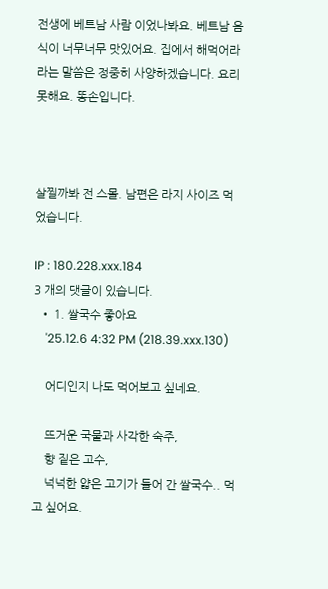전생에 베트남 사람 이었나봐요. 베트남 음식이 너무너무 맛있어요. 집에서 해먹어라 라는 말씀은 정중히 사양하겠습니다. 요리 못해요. 똥손입니다.



살찔까봐 전 스몰. 남편은 라지 사이즈 먹었습니다.

IP : 180.228.xxx.184
3 개의 댓글이 있습니다.
  • 1. 쌀국수 좋아요
    '25.12.6 4:32 PM (218.39.xxx.130)

    어디인지 나도 먹어보고 싶네요.

    뜨거운 국물과 사각한 숙주,
    향 짙은 고수,
    넉넉한 얇은 고기가 들어 간 쌀국수.. 먹고 싶어요.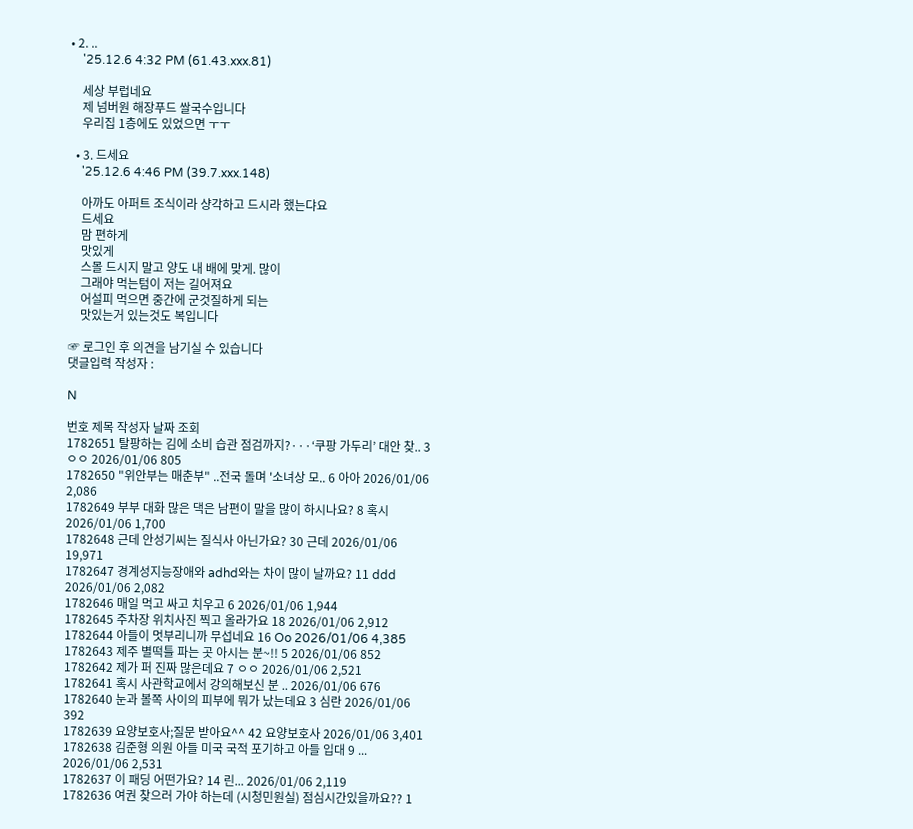• 2. ..
    '25.12.6 4:32 PM (61.43.xxx.81)

    세상 부럽네요
    제 넘버원 해장푸드 쌀국수입니다
    우리집 1층에도 있었으면 ㅜㅜ

  • 3. 드세요
    '25.12.6 4:46 PM (39.7.xxx.148)

    아까도 아퍼트 조식이라 샹각하고 드시라 했는댜요
    드세요
    맘 편하게
    맛있게
    스몰 드시지 말고 양도 내 배에 맞게. 많이
    그래야 먹는텀이 저는 길어져요
    어설피 먹으면 중간에 군것질하게 되는
    맛있는거 있는것도 복입니다

☞ 로그인 후 의견을 남기실 수 있습니다
댓글입력 작성자 :

N

번호 제목 작성자 날짜 조회
1782651 탈팡하는 김에 소비 습관 점검까지?···‘쿠팡 가두리’ 대안 찾.. 3 ㅇㅇ 2026/01/06 805
1782650 "위안부는 매춘부" ..전국 돌며 '소녀상 모.. 6 아아 2026/01/06 2,086
1782649 부부 대화 많은 댁은 남편이 말을 많이 하시나요? 8 혹시 2026/01/06 1,700
1782648 근데 안성기씨는 질식사 아닌가요? 30 근데 2026/01/06 19,971
1782647 경계성지능장애와 adhd와는 차이 많이 날까요? 11 ddd 2026/01/06 2,082
1782646 매일 먹고 싸고 치우고 6 2026/01/06 1,944
1782645 주차장 위치사진 찍고 올라가요 18 2026/01/06 2,912
1782644 아들이 멋부리니까 무섭네요 16 Oo 2026/01/06 4,385
1782643 제주 별떡틀 파는 곳 아시는 분~!! 5 2026/01/06 852
1782642 제가 퍼 진짜 많은데요 7 ㅇㅇ 2026/01/06 2,521
1782641 혹시 사관학교에서 강의해보신 분 .. 2026/01/06 676
1782640 눈과 볼쪽 사이의 피부에 뭐가 났는데요 3 심란 2026/01/06 392
1782639 요양보호사;질문 받아요^^ 42 요양보호사 2026/01/06 3,401
1782638 김준형 의원 아들 미국 국적 포기하고 아들 입대 9 ... 2026/01/06 2,531
1782637 이 패딩 어떤가요? 14 린... 2026/01/06 2,119
1782636 여권 찾으러 가야 하는데 (시청민원실) 점심시간있을까요?? 1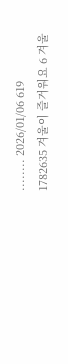........ 2026/01/06 619
1782635 겨울이 즐거워요 6 겨울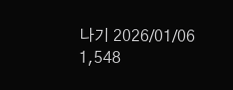나기 2026/01/06 1,548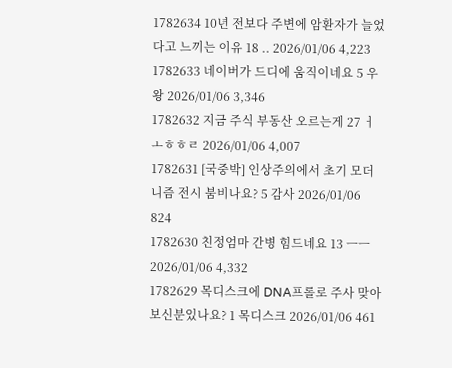1782634 10년 전보다 주변에 암환자가 늘었다고 느끼는 이유 18 .. 2026/01/06 4,223
1782633 네이버가 드디에 움직이네요 5 우왕 2026/01/06 3,346
1782632 지금 주식 부동산 오르는게 27 ㅓㅗㅎㅎㄹ 2026/01/06 4,007
1782631 [국중박] 인상주의에서 초기 모더니즘 전시 붐비나요? 5 감사 2026/01/06 824
1782630 친정엄마 간병 힘드네요 13 ㅡㅡ 2026/01/06 4,332
1782629 목디스크에 DNA프롤로 주사 맞아 보신분있나요? 1 목디스크 2026/01/06 461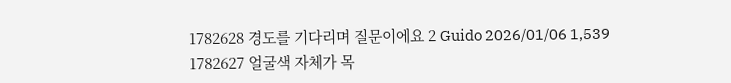1782628 경도를 기다리며 질문이에요 2 Guido 2026/01/06 1,539
1782627 얼굴색 자체가 목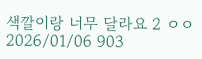색깔이랑 너무 달라요 2 ㅇㅇ 2026/01/06 903